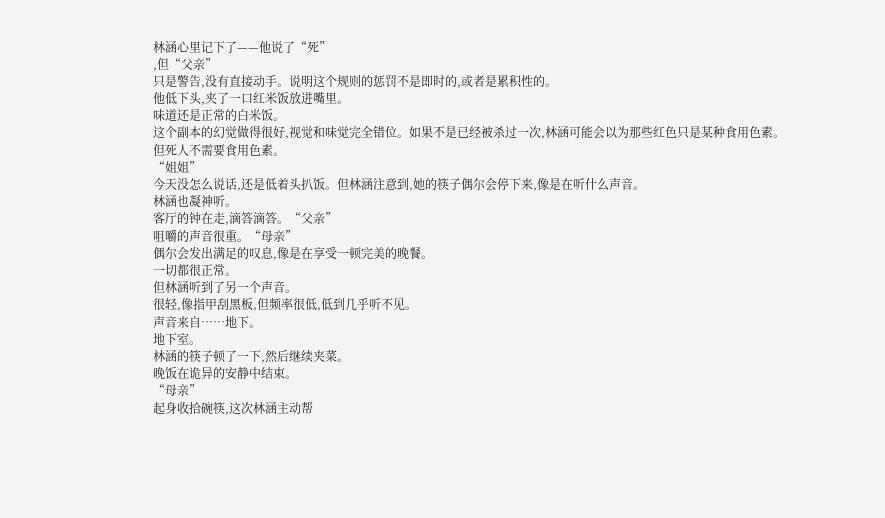林涵心里记下了——他说了“死”
,但“父亲”
只是警告,没有直接动手。说明这个规则的惩罚不是即时的,或者是累积性的。
他低下头,夹了一口红米饭放进嘴里。
味道还是正常的白米饭。
这个副本的幻觉做得很好,视觉和味觉完全错位。如果不是已经被杀过一次,林涵可能会以为那些红色只是某种食用色素。
但死人不需要食用色素。
“姐姐”
今天没怎么说话,还是低着头扒饭。但林涵注意到,她的筷子偶尔会停下来,像是在听什么声音。
林涵也凝神听。
客厅的钟在走,滴答滴答。“父亲”
咀嚼的声音很重。“母亲”
偶尔会发出满足的叹息,像是在享受一顿完美的晚餐。
一切都很正常。
但林涵听到了另一个声音。
很轻,像指甲刮黑板,但频率很低,低到几乎听不见。
声音来自……地下。
地下室。
林涵的筷子顿了一下,然后继续夹菜。
晚饭在诡异的安静中结束。
“母亲”
起身收拾碗筷,这次林涵主动帮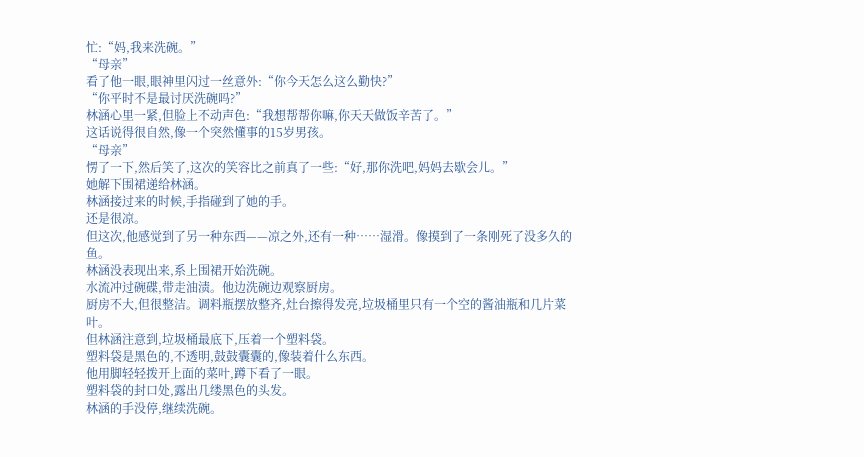忙:“妈,我来洗碗。”
“母亲”
看了他一眼,眼神里闪过一丝意外:“你今天怎么这么勤快?”
“你平时不是最讨厌洗碗吗?”
林涵心里一紧,但脸上不动声色:“我想帮帮你嘛,你天天做饭辛苦了。”
这话说得很自然,像一个突然懂事的15岁男孩。
“母亲”
愣了一下,然后笑了,这次的笑容比之前真了一些:“好,那你洗吧,妈妈去歇会儿。”
她解下围裙递给林涵。
林涵接过来的时候,手指碰到了她的手。
还是很凉。
但这次,他感觉到了另一种东西——凉之外,还有一种……湿滑。像摸到了一条刚死了没多久的鱼。
林涵没表现出来,系上围裙开始洗碗。
水流冲过碗碟,带走油渍。他边洗碗边观察厨房。
厨房不大,但很整洁。调料瓶摆放整齐,灶台擦得发亮,垃圾桶里只有一个空的酱油瓶和几片菜叶。
但林涵注意到,垃圾桶最底下,压着一个塑料袋。
塑料袋是黑色的,不透明,鼓鼓囊囊的,像装着什么东西。
他用脚轻轻拨开上面的菜叶,蹲下看了一眼。
塑料袋的封口处,露出几缕黑色的头发。
林涵的手没停,继续洗碗。